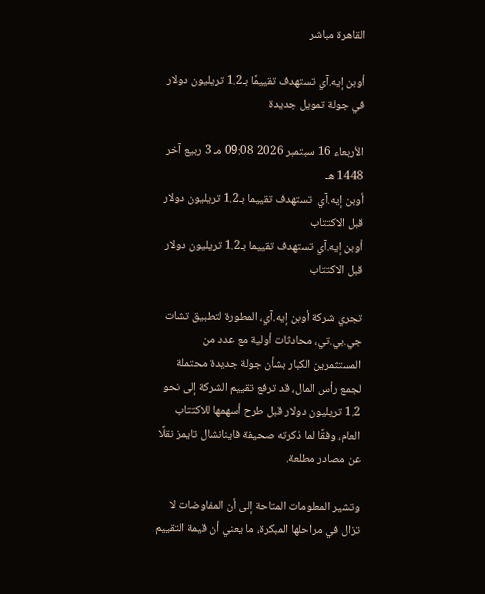القاهرة مباشر

أوبن إيه.آي تستهدف تقييمًا بـ1.2 تريليون دولار في جولة تمويل جديدة

الأربعاء 16 سبتمبر 2026 09:08 مـ 3 ربيع آخر 1448 هـ
أوبن إيه.آي  تستهدف تقييما بـ1.2 تريليون دولار قبل الاكتتاب
أوبن إيه.آي تستهدف تقييما بـ1.2 تريليون دولار قبل الاكتتاب

تجري شركة أوبن إيه.آي، المطورة لتطبيق تشات جي.بي.تي، محادثات أولية مع عدد من المستثمرين الكبار بشأن جولة جديدة محتملة لجمع رأس المال، قد ترفع تقييم الشركة إلى نحو 1.2 تريليون دولار قبل طرح أسهمها للاكتتاب العام، وفقًا لما ذكرته صحيفة فاينانشال تايمز نقلًا عن مصادر مطلعة.

وتشير المعلومات المتاحة إلى أن المفاوضات لا تزال في مراحلها المبكرة، ما يعني أن قيمة التقييم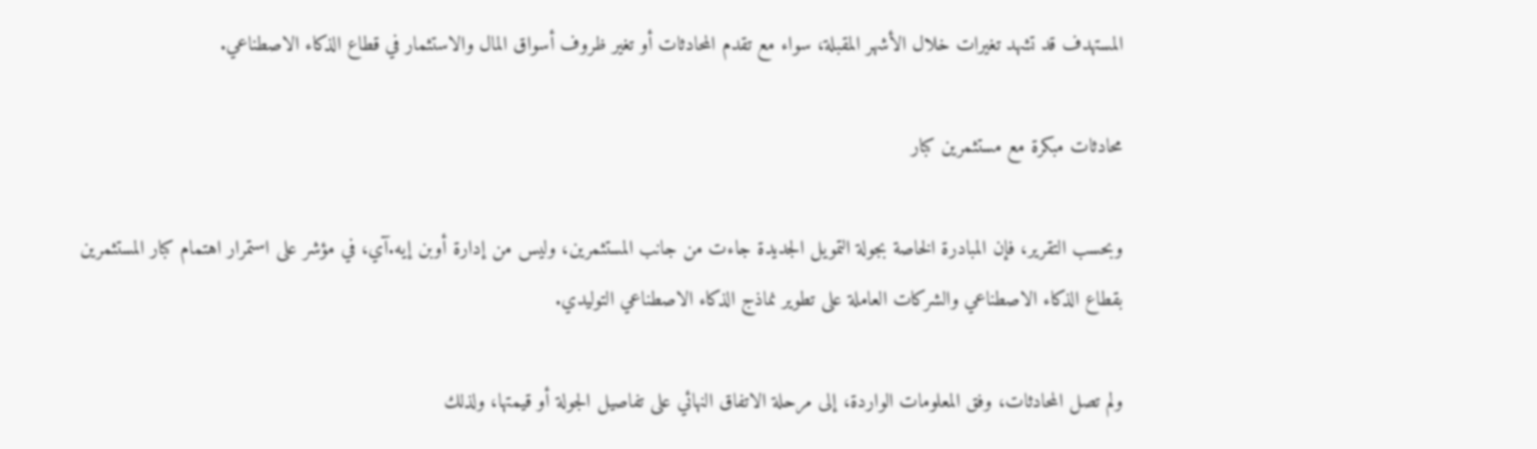المستهدف قد تشهد تغيرات خلال الأشهر المقبلة، سواء مع تقدم المحادثات أو تغير ظروف أسواق المال والاستثمار في قطاع الذكاء الاصطناعي.

محادثات مبكرة مع مستثمرين كبار

وبحسب التقرير، فإن المبادرة الخاصة بجولة التمويل الجديدة جاءت من جانب المستثمرين، وليس من إدارة أوبن إيه.آي، في مؤشر على استمرار اهتمام كبار المستثمرين بقطاع الذكاء الاصطناعي والشركات العاملة على تطوير نماذج الذكاء الاصطناعي التوليدي.

ولم تصل المحادثات، وفق المعلومات الواردة، إلى مرحلة الاتفاق النهائي على تفاصيل الجولة أو قيمتها، ولذلك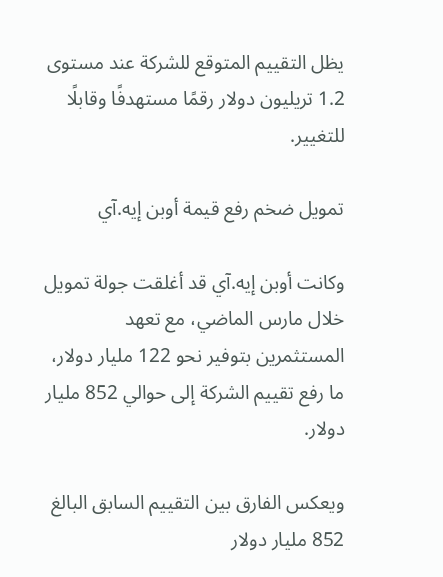يظل التقييم المتوقع للشركة عند مستوى 1.2 تريليون دولار رقمًا مستهدفًا وقابلًا للتغيير.

تمويل ضخم رفع قيمة أوبن إيه.آي

وكانت أوبن إيه.آي قد أغلقت جولة تمويل خلال مارس الماضي، مع تعهد المستثمرين بتوفير نحو 122 مليار دولار، ما رفع تقييم الشركة إلى حوالي 852 مليار دولار.

ويعكس الفارق بين التقييم السابق البالغ 852 مليار دولار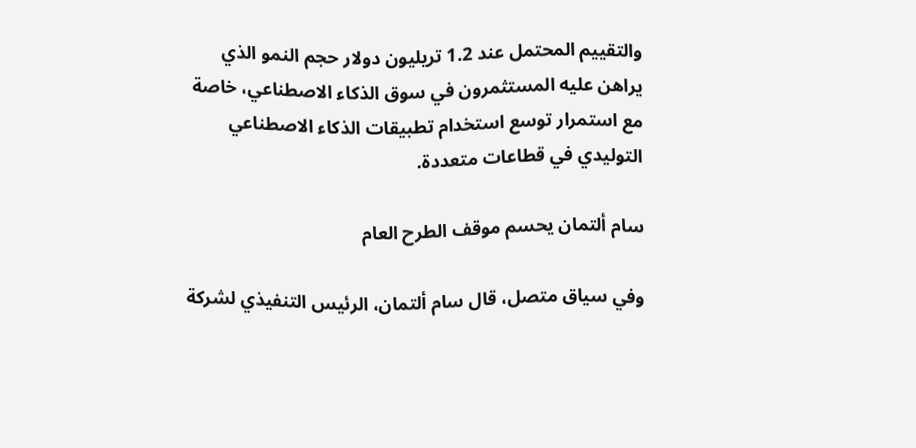والتقييم المحتمل عند 1.2 تريليون دولار حجم النمو الذي يراهن عليه المستثمرون في سوق الذكاء الاصطناعي، خاصة مع استمرار توسع استخدام تطبيقات الذكاء الاصطناعي التوليدي في قطاعات متعددة.

سام ألتمان يحسم موقف الطرح العام

وفي سياق متصل، قال سام ألتمان، الرئيس التنفيذي لشركة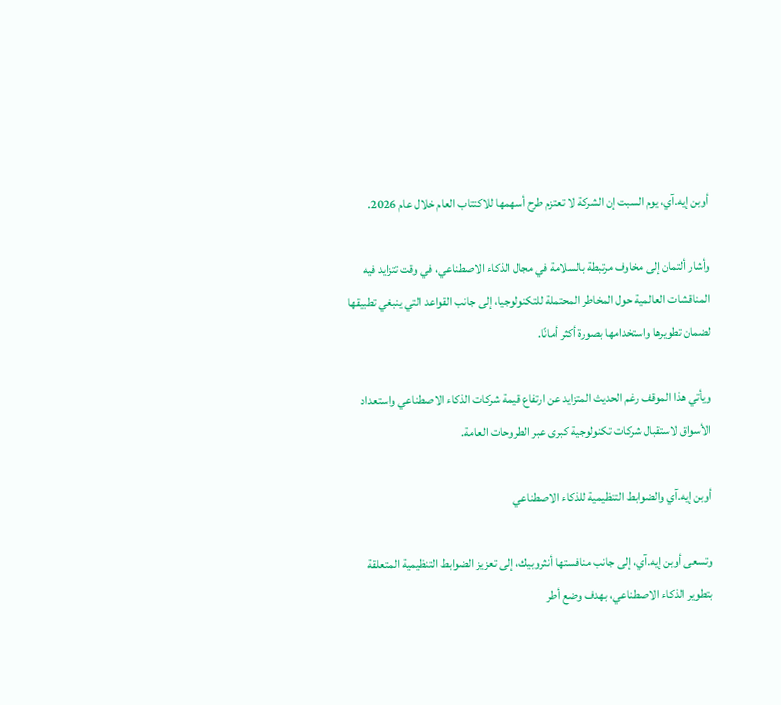أوبن إيه.آي، يوم السبت إن الشركة لا تعتزم طرح أسهمها للاكتتاب العام خلال عام 2026.

وأشار ألتمان إلى مخاوف مرتبطة بالسلامة في مجال الذكاء الاصطناعي، في وقت تتزايد فيه المناقشات العالمية حول المخاطر المحتملة للتكنولوجيا، إلى جانب القواعد التي ينبغي تطبيقها لضمان تطويرها واستخدامها بصورة أكثر أمانًا.

ويأتي هذا الموقف رغم الحديث المتزايد عن ارتفاع قيمة شركات الذكاء الاصطناعي واستعداد الأسواق لاستقبال شركات تكنولوجية كبرى عبر الطروحات العامة.

أوبن إيه.آي والضوابط التنظيمية للذكاء الاصطناعي

وتسعى أوبن إيه.آي، إلى جانب منافستها أنثروبيك، إلى تعزيز الضوابط التنظيمية المتعلقة بتطوير الذكاء الاصطناعي، بهدف وضع أطر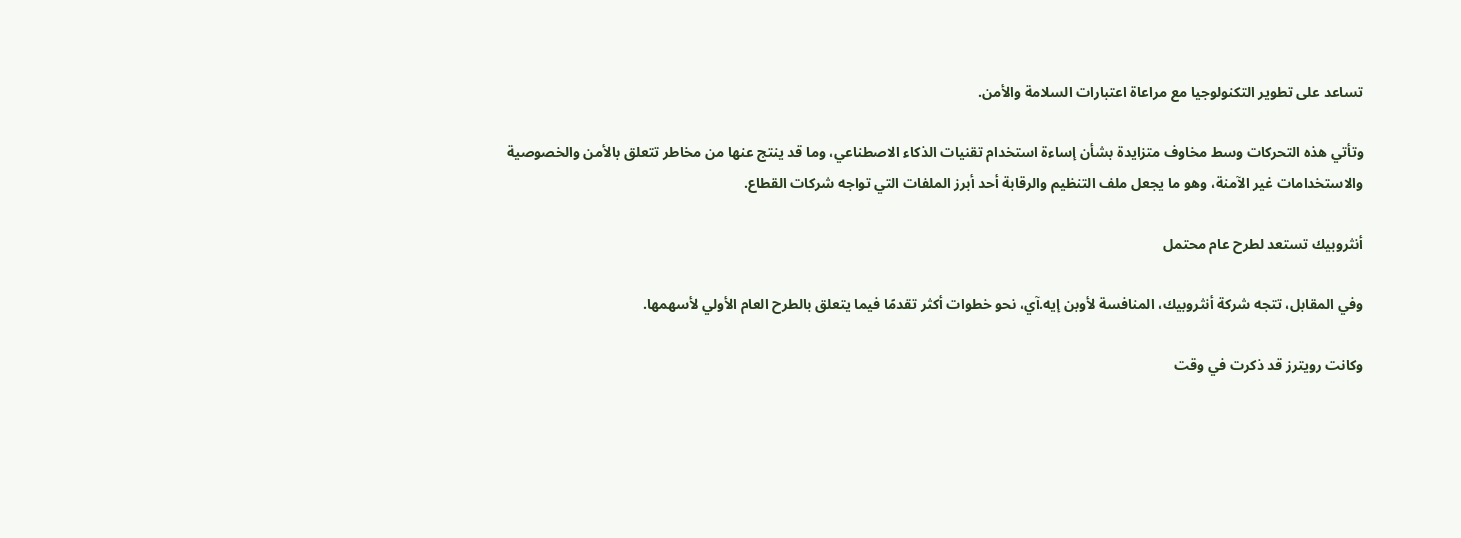تساعد على تطوير التكنولوجيا مع مراعاة اعتبارات السلامة والأمن.

وتأتي هذه التحركات وسط مخاوف متزايدة بشأن إساءة استخدام تقنيات الذكاء الاصطناعي، وما قد ينتج عنها من مخاطر تتعلق بالأمن والخصوصية والاستخدامات غير الآمنة، وهو ما يجعل ملف التنظيم والرقابة أحد أبرز الملفات التي تواجه شركات القطاع.

أنثروبيك تستعد لطرح عام محتمل

وفي المقابل، تتجه شركة أنثروبيك، المنافسة لأوبن إيه.آي، نحو خطوات أكثر تقدمًا فيما يتعلق بالطرح العام الأولي لأسهمها.

وكانت رويترز قد ذكرت في وقت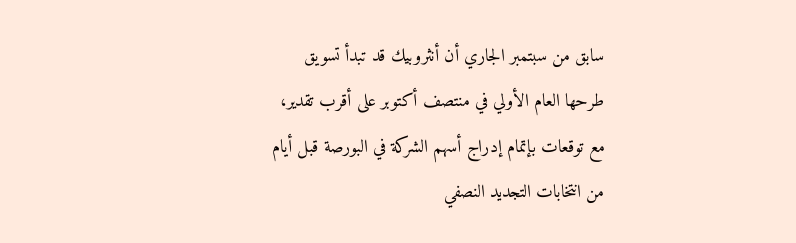سابق من سبتمبر الجاري أن أنثروبيك قد تبدأ تسويق طرحها العام الأولي في منتصف أكتوبر على أقرب تقدير، مع توقعات بإتمام إدراج أسهم الشركة في البورصة قبل أيام من انتخابات التجديد النصفي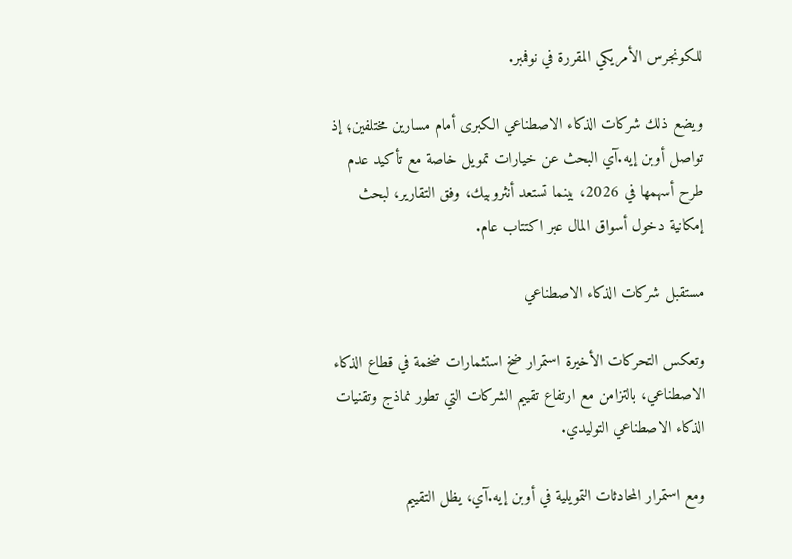للكونجرس الأمريكي المقررة في نوفمبر.

ويضع ذلك شركات الذكاء الاصطناعي الكبرى أمام مسارين مختلفين؛ إذ تواصل أوبن إيه.آي البحث عن خيارات تمويل خاصة مع تأكيد عدم طرح أسهمها في 2026، بينما تستعد أنثروبيك، وفق التقارير، لبحث إمكانية دخول أسواق المال عبر اكتتاب عام.

مستقبل شركات الذكاء الاصطناعي

وتعكس التحركات الأخيرة استمرار ضخ استثمارات ضخمة في قطاع الذكاء الاصطناعي، بالتزامن مع ارتفاع تقييم الشركات التي تطور نماذج وتقنيات الذكاء الاصطناعي التوليدي.

ومع استمرار المحادثات التمويلية في أوبن إيه.آي، يظل التقييم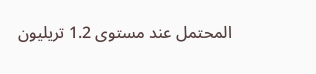المحتمل عند مستوى 1.2 تريليون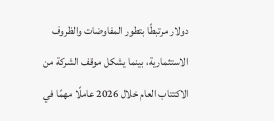دولار مرتبطًا بتطور المفاوضات والظروف الاستثمارية، بينما يشكل موقف الشركة من الاكتتاب العام خلال 2026 عاملًا مهمًا في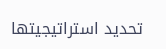تحديد استراتيجيتها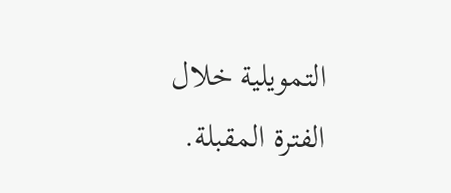التمويلية خلال الفترة المقبلة.